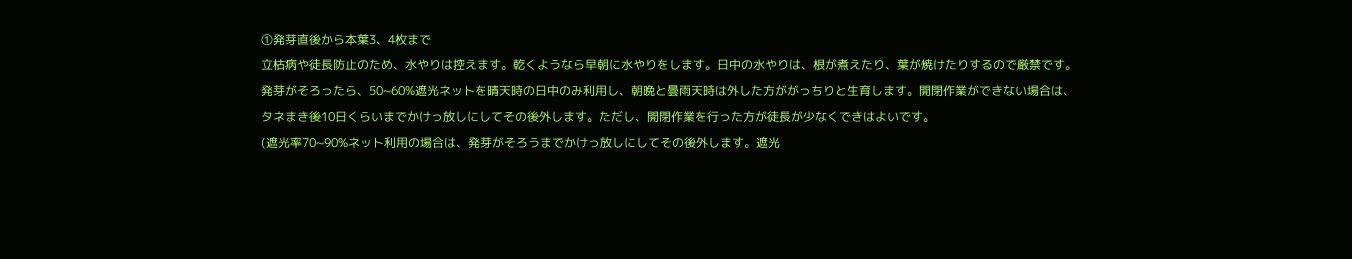①発芽直後から本葉3、4枚まで
立枯病や徒長防止のため、水やりは控えます。乾くようなら早朝に水やりをします。日中の水やりは、根が煮えたり、葉が焼けたりするので厳禁です。
発芽がそろったら、50~60%遮光ネットを晴天時の日中のみ利用し、朝晩と曇雨天時は外した方ががっちりと生育します。開閉作業ができない場合は、タネまき後10日くらいまでかけっ放しにしてその後外します。ただし、開閉作業を行った方が徒長が少なくできはよいです。
(遮光率70~90%ネット利用の場合は、発芽がそろうまでかけっ放しにしてその後外します。遮光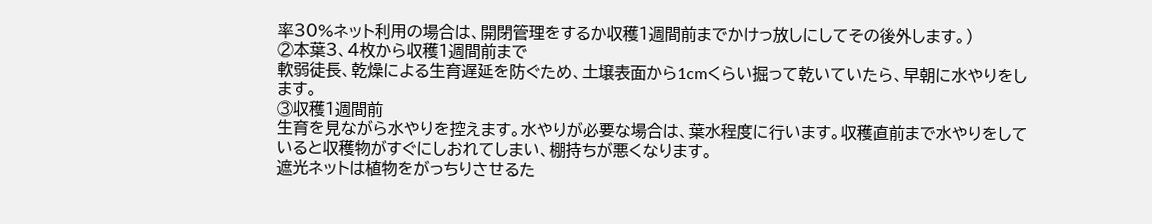率30%ネット利用の場合は、開閉管理をするか収穫1週間前までかけっ放しにしてその後外します。)
②本葉3、4枚から収穫1週間前まで
軟弱徒長、乾燥による生育遅延を防ぐため、土壌表面から1cmくらい掘って乾いていたら、早朝に水やりをします。
③収穫1週間前
生育を見ながら水やりを控えます。水やりが必要な場合は、葉水程度に行います。収穫直前まで水やりをしていると収穫物がすぐにしおれてしまい、棚持ちが悪くなります。
遮光ネットは植物をがっちりさせるた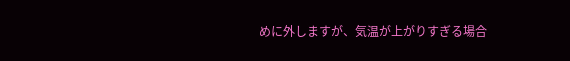めに外しますが、気温が上がりすぎる場合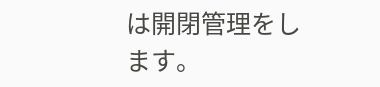は開閉管理をします。